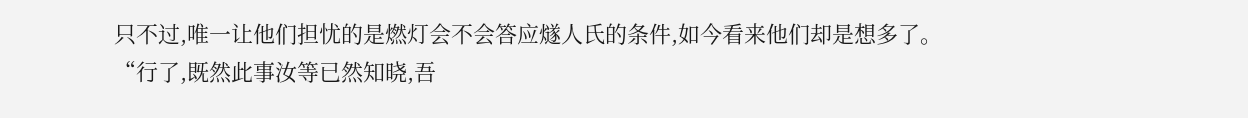只不过,唯一让他们担忧的是燃灯会不会答应燧人氏的条件,如今看来他们却是想多了。
“行了,既然此事汝等已然知晓,吾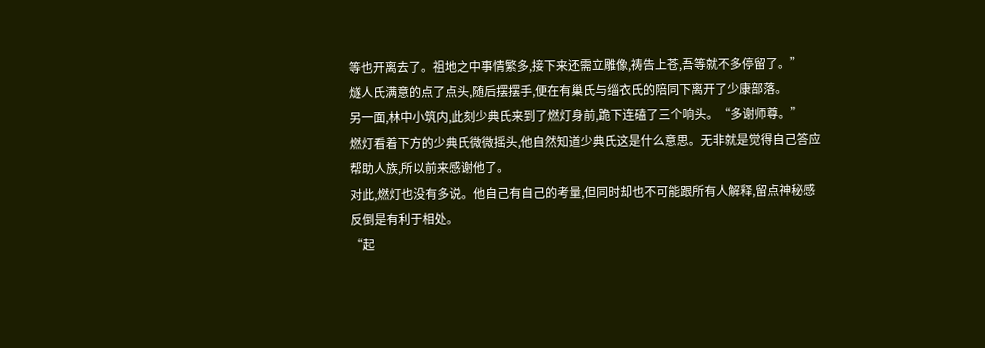等也开离去了。祖地之中事情繁多,接下来还需立雕像,祷告上苍,吾等就不多停留了。”
燧人氏满意的点了点头,随后摆摆手,便在有巢氏与缁衣氏的陪同下离开了少康部落。
另一面,林中小筑内,此刻少典氏来到了燃灯身前,跪下连磕了三个响头。“多谢师尊。”
燃灯看着下方的少典氏微微摇头,他自然知道少典氏这是什么意思。无非就是觉得自己答应帮助人族,所以前来感谢他了。
对此,燃灯也没有多说。他自己有自己的考量,但同时却也不可能跟所有人解释,留点神秘感反倒是有利于相处。
“起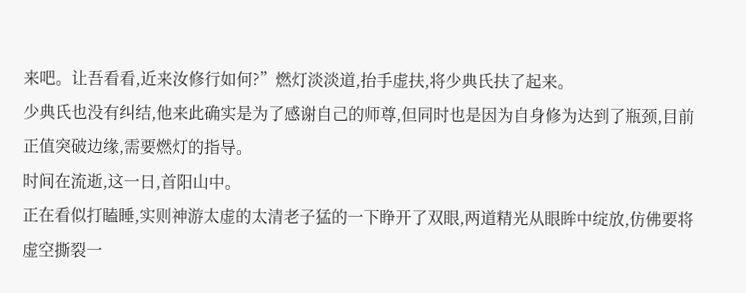来吧。让吾看看,近来汝修行如何?”燃灯淡淡道,抬手虚扶,将少典氏扶了起来。
少典氏也没有纠结,他来此确实是为了感谢自己的师尊,但同时也是因为自身修为达到了瓶颈,目前正值突破边缘,需要燃灯的指导。
时间在流逝,这一日,首阳山中。
正在看似打瞌睡,实则神游太虚的太清老子猛的一下睁开了双眼,两道精光从眼眸中绽放,仿佛要将虚空撕裂一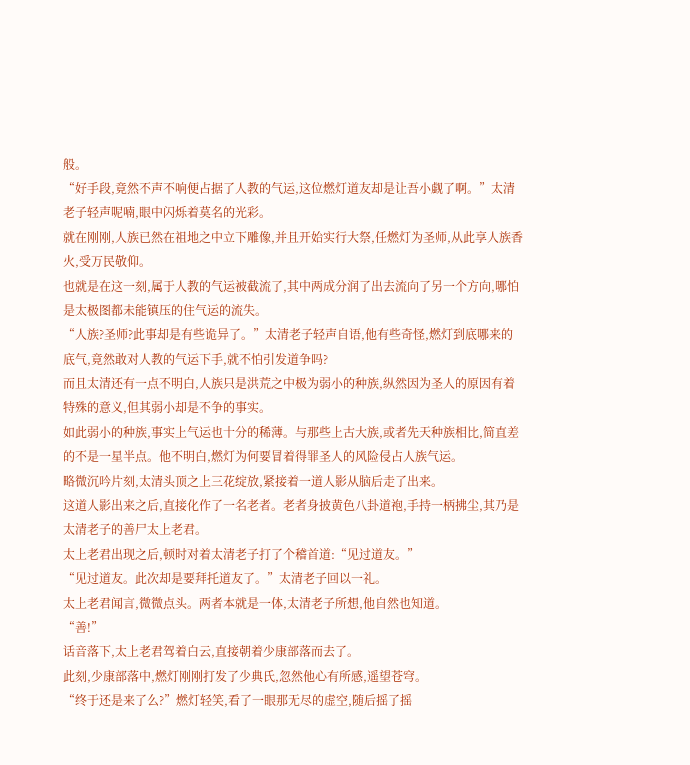般。
“好手段,竟然不声不响便占据了人教的气运,这位燃灯道友却是让吾小觑了啊。”太清老子轻声呢喃,眼中闪烁着莫名的光彩。
就在刚刚,人族已然在祖地之中立下雕像,并且开始实行大祭,任燃灯为圣师,从此享人族香火,受万民敬仰。
也就是在这一刻,属于人教的气运被截流了,其中两成分润了出去流向了另一个方向,哪怕是太极图都未能镇压的住气运的流失。
“人族?圣师?此事却是有些诡异了。”太清老子轻声自语,他有些奇怪,燃灯到底哪来的底气,竟然敢对人教的气运下手,就不怕引发道争吗?
而且太清还有一点不明白,人族只是洪荒之中极为弱小的种族,纵然因为圣人的原因有着特殊的意义,但其弱小却是不争的事实。
如此弱小的种族,事实上气运也十分的稀薄。与那些上古大族,或者先天种族相比,简直差的不是一星半点。他不明白,燃灯为何要冒着得罪圣人的风险侵占人族气运。
略微沉吟片刻,太清头顶之上三花绽放,紧接着一道人影从脑后走了出来。
这道人影出来之后,直接化作了一名老者。老者身披黄色八卦道袍,手持一柄拂尘,其乃是太清老子的善尸太上老君。
太上老君出现之后,顿时对着太清老子打了个稽首道:“见过道友。”
“见过道友。此次却是要拜托道友了。”太清老子回以一礼。
太上老君闻言,微微点头。两者本就是一体,太清老子所想,他自然也知道。
“善!”
话音落下,太上老君驾着白云,直接朝着少康部落而去了。
此刻,少康部落中,燃灯刚刚打发了少典氏,忽然他心有所感,遥望苍穹。
“终于还是来了么?”燃灯轻笑,看了一眼那无尽的虚空,随后摇了摇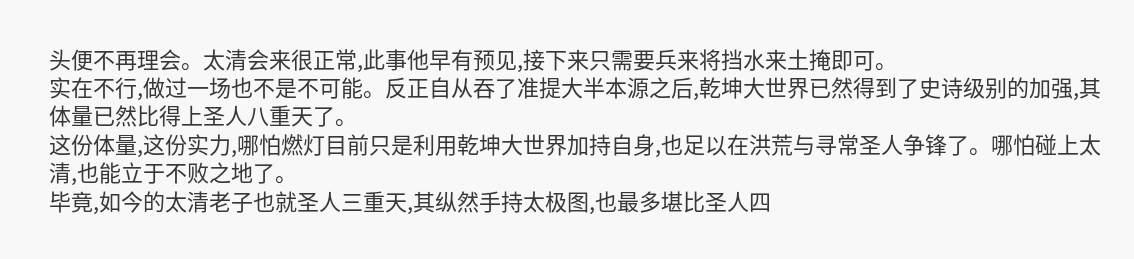头便不再理会。太清会来很正常,此事他早有预见,接下来只需要兵来将挡水来土掩即可。
实在不行,做过一场也不是不可能。反正自从吞了准提大半本源之后,乾坤大世界已然得到了史诗级别的加强,其体量已然比得上圣人八重天了。
这份体量,这份实力,哪怕燃灯目前只是利用乾坤大世界加持自身,也足以在洪荒与寻常圣人争锋了。哪怕碰上太清,也能立于不败之地了。
毕竟,如今的太清老子也就圣人三重天,其纵然手持太极图,也最多堪比圣人四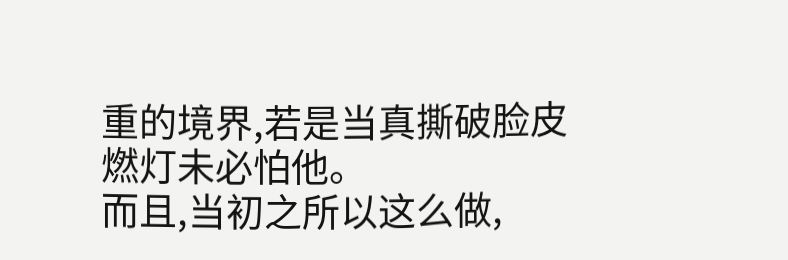重的境界,若是当真撕破脸皮燃灯未必怕他。
而且,当初之所以这么做,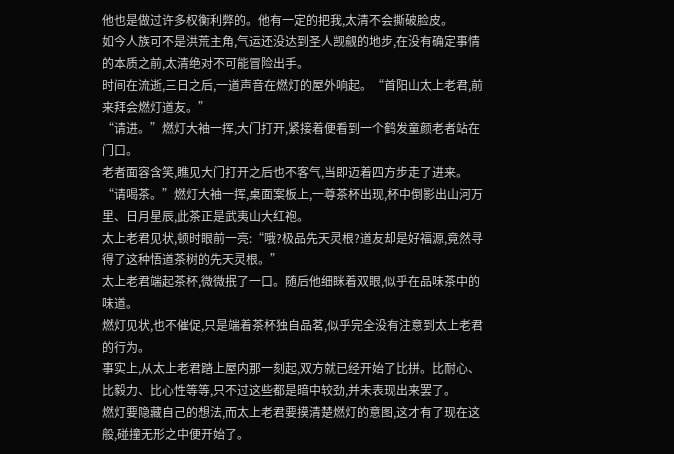他也是做过许多权衡利弊的。他有一定的把我,太清不会撕破脸皮。
如今人族可不是洪荒主角,气运还没达到圣人觊觎的地步,在没有确定事情的本质之前,太清绝对不可能冒险出手。
时间在流逝,三日之后,一道声音在燃灯的屋外响起。“首阳山太上老君,前来拜会燃灯道友。”
“请进。”燃灯大袖一挥,大门打开,紧接着便看到一个鹤发童颜老者站在门口。
老者面容含笑,瞧见大门打开之后也不客气,当即迈着四方步走了进来。
“请喝茶。”燃灯大袖一挥,桌面案板上,一尊茶杯出现,杯中倒影出山河万里、日月星辰,此茶正是武夷山大红袍。
太上老君见状,顿时眼前一亮:“哦?极品先天灵根?道友却是好福源,竟然寻得了这种悟道茶树的先天灵根。”
太上老君端起茶杯,微微抿了一口。随后他细眯着双眼,似乎在品味茶中的味道。
燃灯见状,也不催促,只是端着茶杯独自品茗,似乎完全没有注意到太上老君的行为。
事实上,从太上老君踏上屋内那一刻起,双方就已经开始了比拼。比耐心、比毅力、比心性等等,只不过这些都是暗中较劲,并未表现出来罢了。
燃灯要隐藏自己的想法,而太上老君要摸清楚燃灯的意图,这才有了现在这般,碰撞无形之中便开始了。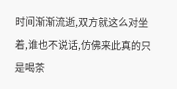时间渐渐流逝,双方就这么对坐着,谁也不说话,仿佛来此真的只是喝茶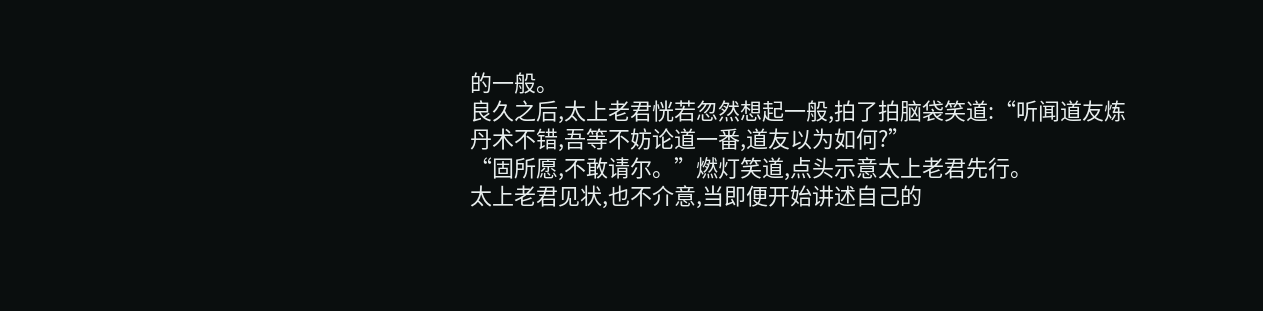的一般。
良久之后,太上老君恍若忽然想起一般,拍了拍脑袋笑道:“听闻道友炼丹术不错,吾等不妨论道一番,道友以为如何?”
“固所愿,不敢请尔。”燃灯笑道,点头示意太上老君先行。
太上老君见状,也不介意,当即便开始讲述自己的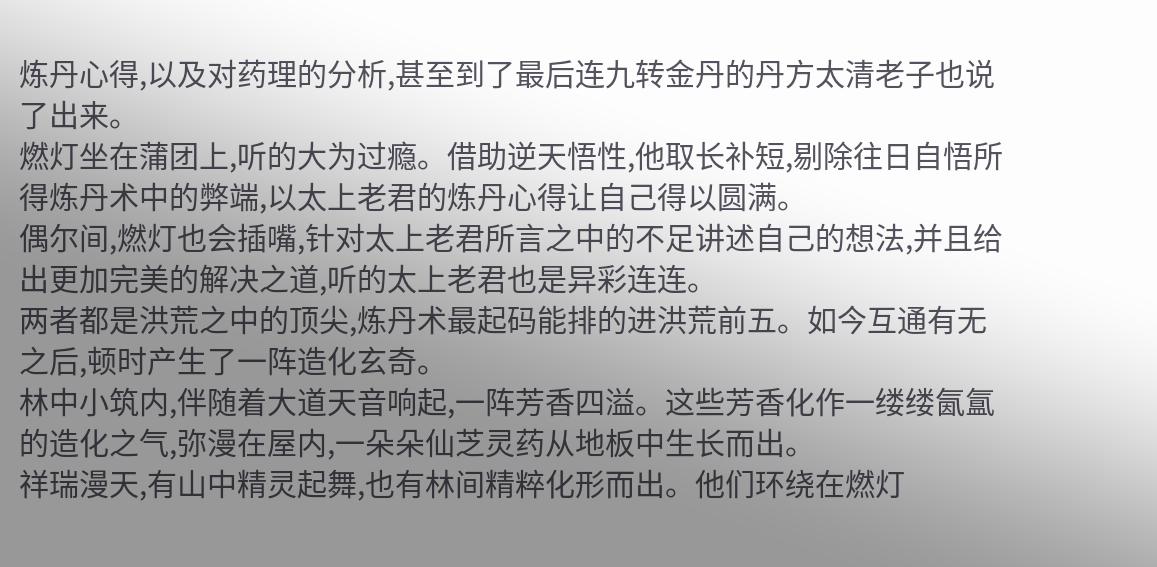炼丹心得,以及对药理的分析,甚至到了最后连九转金丹的丹方太清老子也说了出来。
燃灯坐在蒲团上,听的大为过瘾。借助逆天悟性,他取长补短,剔除往日自悟所得炼丹术中的弊端,以太上老君的炼丹心得让自己得以圆满。
偶尔间,燃灯也会插嘴,针对太上老君所言之中的不足讲述自己的想法,并且给出更加完美的解决之道,听的太上老君也是异彩连连。
两者都是洪荒之中的顶尖,炼丹术最起码能排的进洪荒前五。如今互通有无之后,顿时产生了一阵造化玄奇。
林中小筑内,伴随着大道天音响起,一阵芳香四溢。这些芳香化作一缕缕氤氲的造化之气,弥漫在屋内,一朵朵仙芝灵药从地板中生长而出。
祥瑞漫天,有山中精灵起舞,也有林间精粹化形而出。他们环绕在燃灯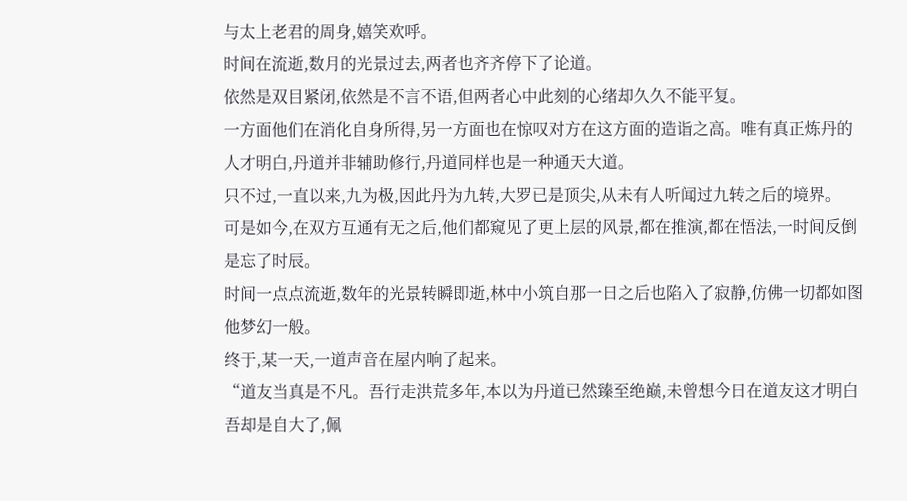与太上老君的周身,嬉笑欢呼。
时间在流逝,数月的光景过去,两者也齐齐停下了论道。
依然是双目紧闭,依然是不言不语,但两者心中此刻的心绪却久久不能平复。
一方面他们在消化自身所得,另一方面也在惊叹对方在这方面的造诣之高。唯有真正炼丹的人才明白,丹道并非辅助修行,丹道同样也是一种通天大道。
只不过,一直以来,九为极,因此丹为九转,大罗已是顶尖,从未有人听闻过九转之后的境界。
可是如今,在双方互通有无之后,他们都窥见了更上层的风景,都在推演,都在悟法,一时间反倒是忘了时辰。
时间一点点流逝,数年的光景转瞬即逝,林中小筑自那一日之后也陷入了寂静,仿佛一切都如图他梦幻一般。
终于,某一天,一道声音在屋内响了起来。
“道友当真是不凡。吾行走洪荒多年,本以为丹道已然臻至绝巅,未曾想今日在道友这才明白吾却是自大了,佩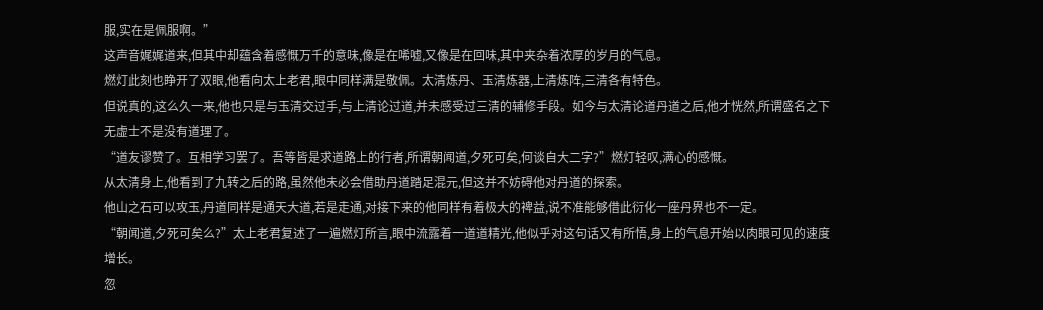服,实在是佩服啊。”
这声音娓娓道来,但其中却蕴含着感慨万千的意味,像是在唏嘘,又像是在回味,其中夹杂着浓厚的岁月的气息。
燃灯此刻也睁开了双眼,他看向太上老君,眼中同样满是敬佩。太清炼丹、玉清炼器,上清炼阵,三清各有特色。
但说真的,这么久一来,他也只是与玉清交过手,与上清论过道,并未感受过三清的辅修手段。如今与太清论道丹道之后,他才恍然,所谓盛名之下无虚士不是没有道理了。
“道友谬赞了。互相学习罢了。吾等皆是求道路上的行者,所谓朝闻道,夕死可矣,何谈自大二字?”燃灯轻叹,满心的感慨。
从太清身上,他看到了九转之后的路,虽然他未必会借助丹道踏足混元,但这并不妨碍他对丹道的探索。
他山之石可以攻玉,丹道同样是通天大道,若是走通,对接下来的他同样有着极大的裨益,说不准能够借此衍化一座丹界也不一定。
“朝闻道,夕死可矣么?”太上老君复述了一遍燃灯所言,眼中流露着一道道精光,他似乎对这句话又有所悟,身上的气息开始以肉眼可见的速度增长。
忽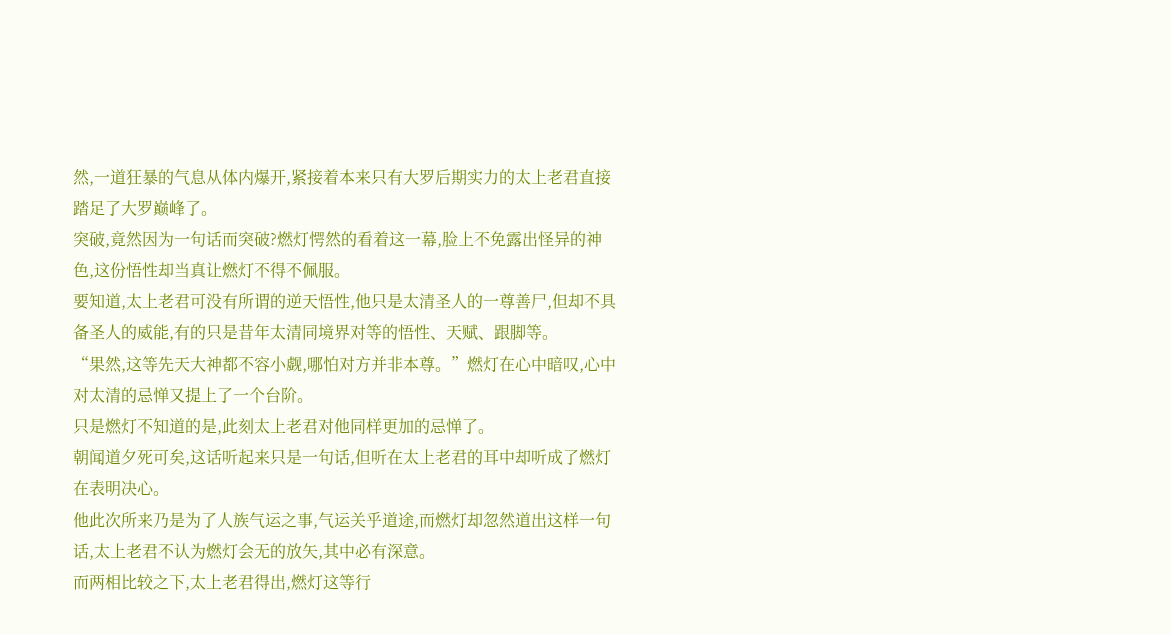然,一道狂暴的气息从体内爆开,紧接着本来只有大罗后期实力的太上老君直接踏足了大罗巅峰了。
突破,竟然因为一句话而突破?燃灯愕然的看着这一幕,脸上不免露出怪异的神色,这份悟性却当真让燃灯不得不佩服。
要知道,太上老君可没有所谓的逆天悟性,他只是太清圣人的一尊善尸,但却不具备圣人的威能,有的只是昔年太清同境界对等的悟性、天赋、跟脚等。
“果然,这等先天大神都不容小觑,哪怕对方并非本尊。”燃灯在心中暗叹,心中对太清的忌惮又提上了一个台阶。
只是燃灯不知道的是,此刻太上老君对他同样更加的忌惮了。
朝闻道夕死可矣,这话听起来只是一句话,但听在太上老君的耳中却听成了燃灯在表明决心。
他此次所来乃是为了人族气运之事,气运关乎道途,而燃灯却忽然道出这样一句话,太上老君不认为燃灯会无的放矢,其中必有深意。
而两相比较之下,太上老君得出,燃灯这等行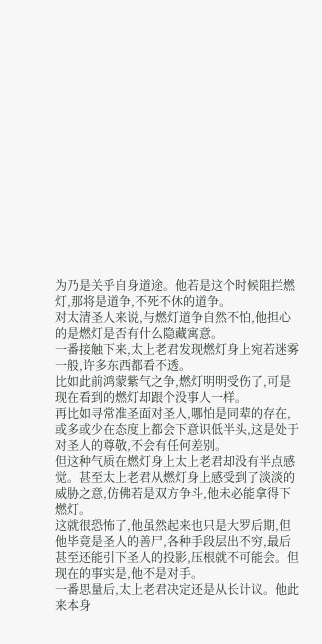为乃是关乎自身道途。他若是这个时候阻拦燃灯,那将是道争,不死不休的道争。
对太清圣人来说,与燃灯道争自然不怕,他担心的是燃灯是否有什么隐藏寓意。
一番接触下来,太上老君发现燃灯身上宛若迷雾一般,许多东西都看不透。
比如此前鸿蒙紫气之争,燃灯明明受伤了,可是现在看到的燃灯却跟个没事人一样。
再比如寻常准圣面对圣人,哪怕是同辈的存在,或多或少在态度上都会下意识低半头,这是处于对圣人的尊敬,不会有任何差别。
但这种气质在燃灯身上太上老君却没有半点感觉。甚至太上老君从燃灯身上感受到了淡淡的威胁之意,仿佛若是双方争斗,他未必能拿得下燃灯。
这就很恐怖了,他虽然起来也只是大罗后期,但他毕竟是圣人的善尸,各种手段层出不穷,最后甚至还能引下圣人的投影,压根就不可能会。但现在的事实是,他不是对手。
一番思量后,太上老君决定还是从长计议。他此来本身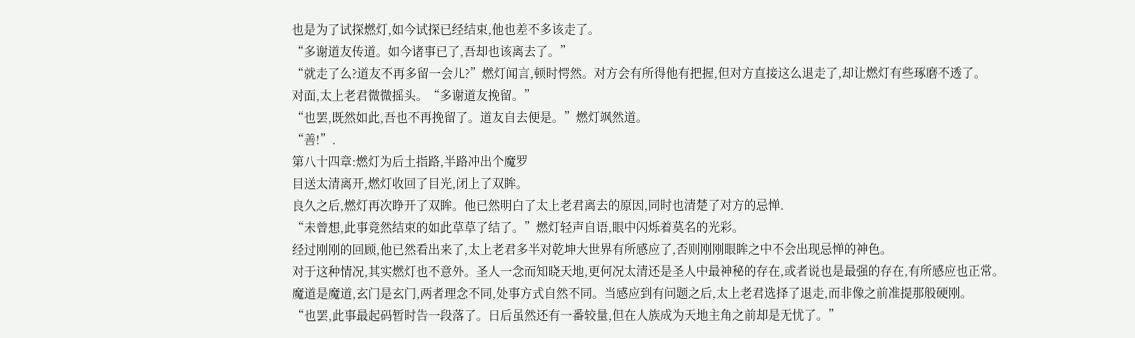也是为了试探燃灯,如今试探已经结束,他也差不多该走了。
“多谢道友传道。如今诸事已了,吾却也该离去了。”
“就走了么?道友不再多留一会儿?”燃灯闻言,顿时愕然。对方会有所得他有把握,但对方直接这么退走了,却让燃灯有些琢磨不透了。
对面,太上老君微微摇头。“多谢道友挽留。”
“也罢,既然如此,吾也不再挽留了。道友自去便是。”燃灯飒然道。
“善!”.
第八十四章:燃灯为后土指路,半路冲出个魔罗
目送太清离开,燃灯收回了目光,闭上了双眸。
良久之后,燃灯再次睁开了双眸。他已然明白了太上老君离去的原因,同时也清楚了对方的忌惮.
“未曾想,此事竟然结束的如此草草了结了。”燃灯轻声自语,眼中闪烁着莫名的光彩。
经过刚刚的回顾,他已然看出来了,太上老君多半对乾坤大世界有所感应了,否则刚刚眼眸之中不会出现忌惮的神色。
对于这种情况,其实燃灯也不意外。圣人一念而知晓天地,更何况太清还是圣人中最神秘的存在,或者说也是最强的存在,有所感应也正常。
魔道是魔道,玄门是玄门,两者理念不同,处事方式自然不同。当感应到有问题之后,太上老君选择了退走,而非像之前准提那般硬刚。
“也罢,此事最起码暂时告一段落了。日后虽然还有一番较量,但在人族成为天地主角之前却是无忧了。”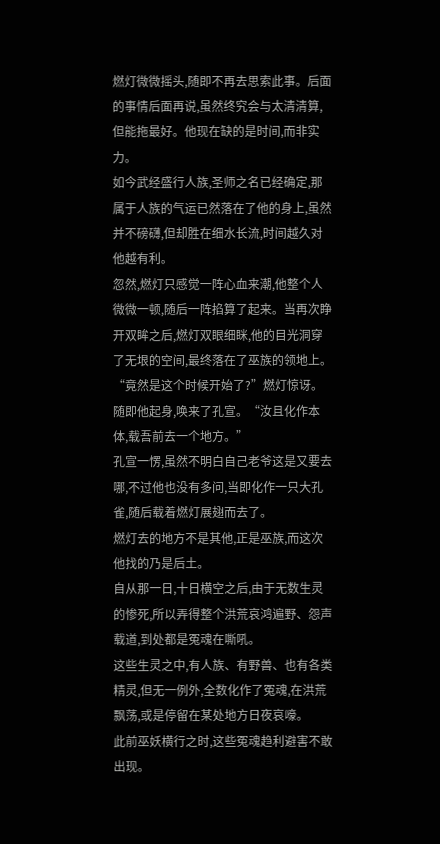燃灯微微摇头,随即不再去思索此事。后面的事情后面再说,虽然终究会与太清清算,但能拖最好。他现在缺的是时间,而非实力。
如今武经盛行人族,圣师之名已经确定,那属于人族的气运已然落在了他的身上,虽然并不磅礴,但却胜在细水长流,时间越久对他越有利。
忽然,燃灯只感觉一阵心血来潮,他整个人微微一顿,随后一阵掐算了起来。当再次睁开双眸之后,燃灯双眼细眯,他的目光洞穿了无垠的空间,最终落在了巫族的领地上。
“竟然是这个时候开始了?”燃灯惊讶。随即他起身,唤来了孔宣。“汝且化作本体,载吾前去一个地方。”
孔宣一愣,虽然不明白自己老爷这是又要去哪,不过他也没有多问,当即化作一只大孔雀,随后载着燃灯展翅而去了。
燃灯去的地方不是其他,正是巫族,而这次他找的乃是后土。
自从那一日,十日横空之后,由于无数生灵的惨死,所以弄得整个洪荒哀鸿遍野、怨声载道,到处都是冤魂在嘶吼。
这些生灵之中,有人族、有野兽、也有各类精灵,但无一例外,全数化作了冤魂,在洪荒飘荡,或是停留在某处地方日夜哀嚎。
此前巫妖横行之时,这些冤魂趋利避害不敢出现。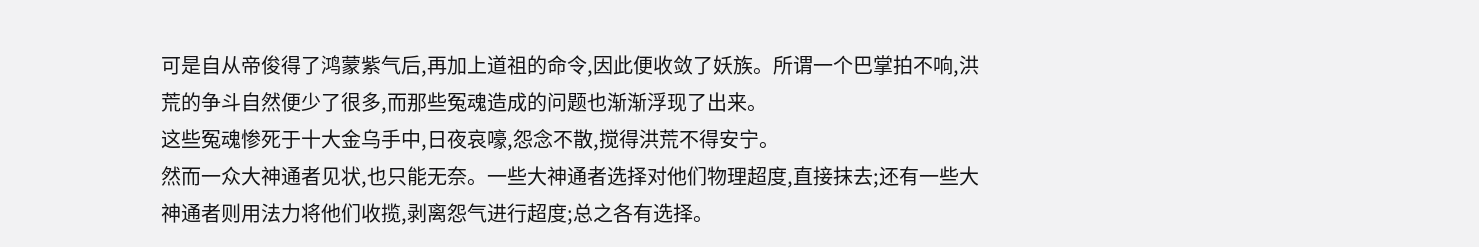可是自从帝俊得了鸿蒙紫气后,再加上道祖的命令,因此便收敛了妖族。所谓一个巴掌拍不响,洪荒的争斗自然便少了很多,而那些冤魂造成的问题也渐渐浮现了出来。
这些冤魂惨死于十大金乌手中,日夜哀嚎,怨念不散,搅得洪荒不得安宁。
然而一众大神通者见状,也只能无奈。一些大神通者选择对他们物理超度,直接抹去;还有一些大神通者则用法力将他们收揽,剥离怨气进行超度;总之各有选择。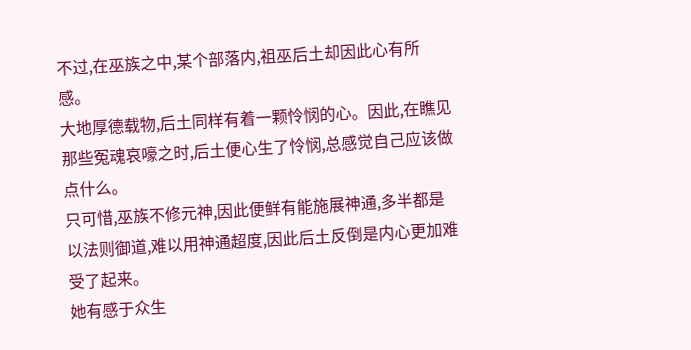不过,在巫族之中,某个部落内,祖巫后土却因此心有所感。
大地厚德载物,后土同样有着一颗怜悯的心。因此,在瞧见那些冤魂哀嚎之时,后土便心生了怜悯,总感觉自己应该做点什么。
只可惜,巫族不修元神,因此便鲜有能施展神通,多半都是以法则御道,难以用神通超度,因此后土反倒是内心更加难受了起来。
她有感于众生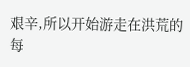艰辛,所以开始游走在洪荒的每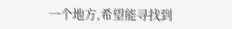一个地方,希望能寻找到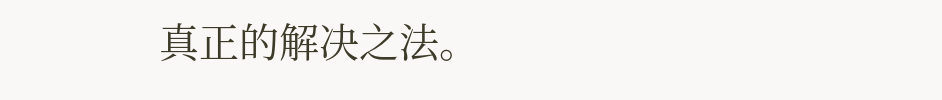真正的解决之法。